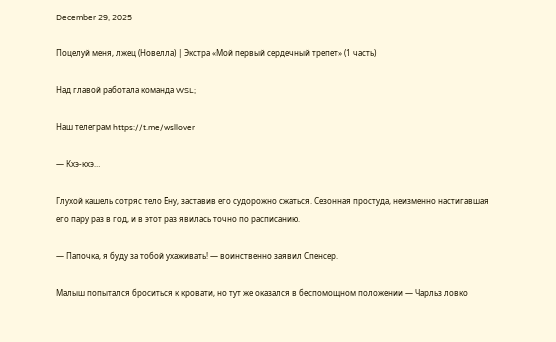December 29, 2025

Поцелуй меня, лжец (Новелла) | Экстра «Мой первый сердечный трепет» (1 часть)

Над главой работала команда WSL;

Наш телеграм https://t.me/wsllover

— Кхэ-кхэ…

Глухой кашель сотряс тело Ёну, заставив его судорожно сжаться. Сезонная простуда, неизменно настигавшая его пару раз в год, и в этот раз явилась точно по расписанию.

— Папочка, я буду за тобой ухаживать! — воинственно заявил Спенсер.

Малыш попытался броситься к кровати, но тут же оказался в беспомощном положении — Чарльз ловко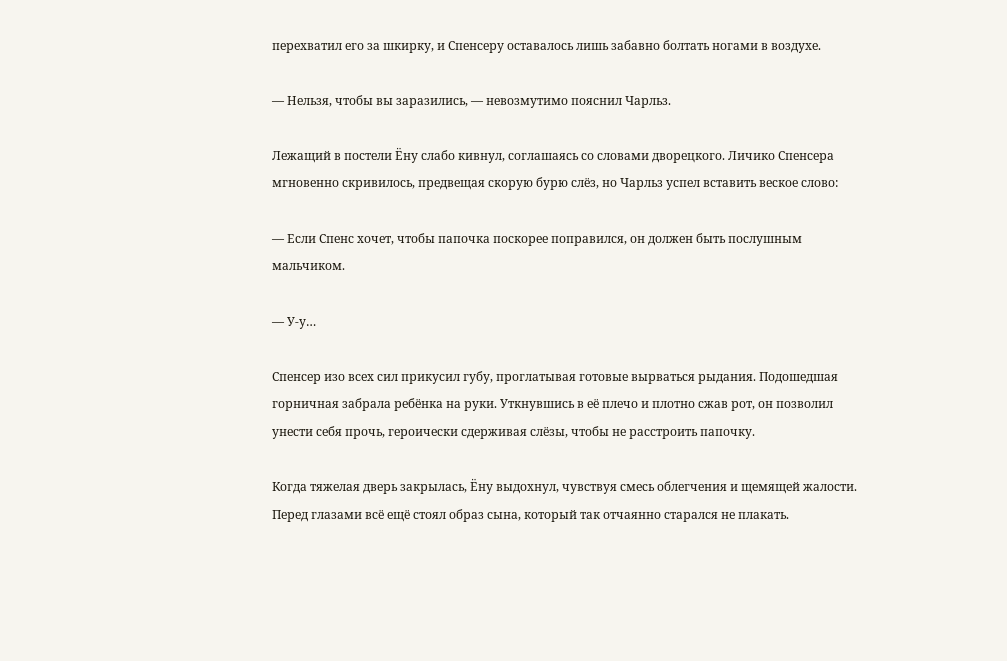перехватил его за шкирку, и Спенсеру оставалось лишь забавно болтать ногами в воздухе.

— Нельзя, чтобы вы заразились, — невозмутимо пояснил Чарльз.

Лежащий в постели Ёну слабо кивнул, соглашаясь со словами дворецкого. Личико Спенсера мгновенно скривилось, предвещая скорую бурю слёз, но Чарльз успел вставить веское слово:

— Если Спенс хочет, чтобы папочка поскорее поправился, он должен быть послушным мальчиком.

— У-у…

Спенсер изо всех сил прикусил губу, проглатывая готовые вырваться рыдания. Подошедшая горничная забрала ребёнка на руки. Уткнувшись в её плечо и плотно сжав рот, он позволил унести себя прочь, героически сдерживая слёзы, чтобы не расстроить папочку.

Когда тяжелая дверь закрылась, Ёну выдохнул, чувствуя смесь облегчения и щемящей жалости. Перед глазами всё ещё стоял образ сына, который так отчаянно старался не плакать.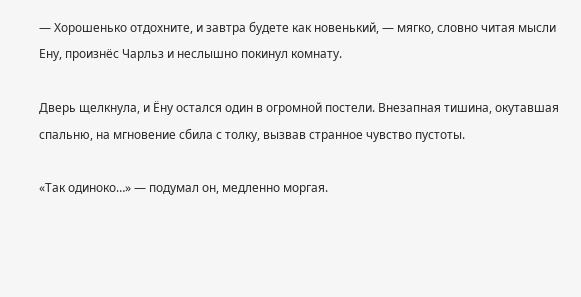— Хорошенько отдохните, и завтра будете как новенький, — мягко, словно читая мысли Ену, произнёс Чарльз и неслышно покинул комнату.

Дверь щелкнула, и Ёну остался один в огромной постели. Внезапная тишина, окутавшая спальню, на мгновение сбила с толку, вызвав странное чувство пустоты.

«Так одиноко…» — подумал он, медленно моргая.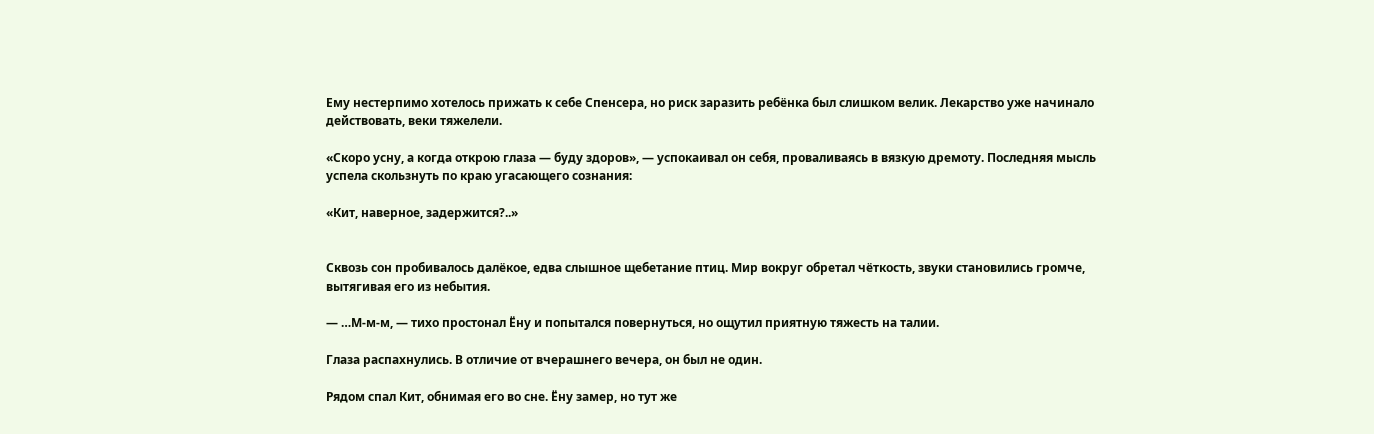Ему нестерпимо хотелось прижать к себе Спенсера, но риск заразить ребёнка был слишком велик. Лекарство уже начинало действовать, веки тяжелели.

«Скоро усну, а когда открою глаза — буду здоров», — успокаивал он себя, проваливаясь в вязкую дремоту. Последняя мысль успела скользнуть по краю угасающего сознания:

«Кит, наверное, задержится?..»


Сквозь сон пробивалось далёкое, едва слышное щебетание птиц. Мир вокруг обретал чёткость, звуки становились громче, вытягивая его из небытия.

— …М-м-м, — тихо простонал Ёну и попытался повернуться, но ощутил приятную тяжесть на талии.

Глаза распахнулись. В отличие от вчерашнего вечера, он был не один.

Рядом спал Кит, обнимая его во сне. Ёну замер, но тут же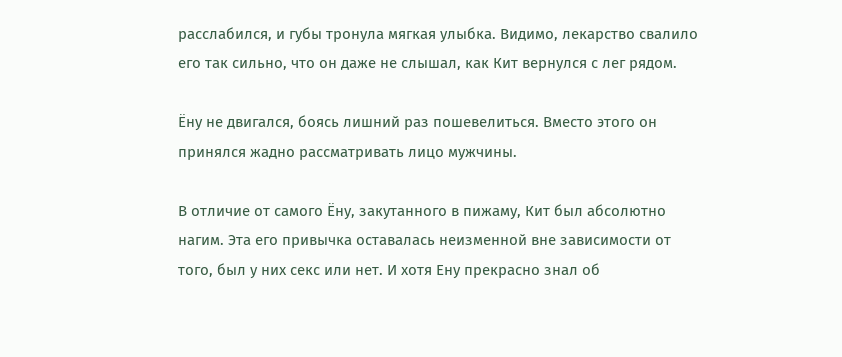расслабился, и губы тронула мягкая улыбка. Видимо, лекарство свалило его так сильно, что он даже не слышал, как Кит вернулся с лег рядом.

Ёну не двигался, боясь лишний раз пошевелиться. Вместо этого он принялся жадно рассматривать лицо мужчины.

В отличие от самого Ёну, закутанного в пижаму, Кит был абсолютно нагим. Эта его привычка оставалась неизменной вне зависимости от того, был у них секс или нет. И хотя Ену прекрасно знал об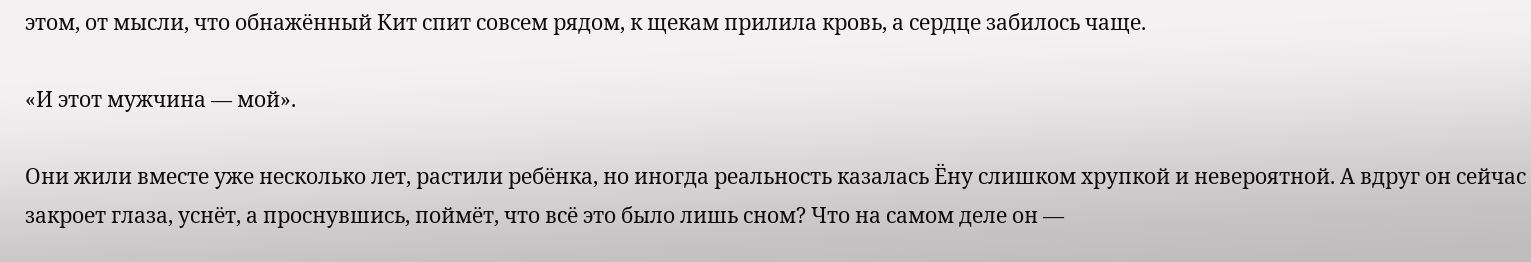этом, от мысли, что обнажённый Кит спит совсем рядом, к щекам прилила кровь, а сердце забилось чаще.

«И этот мужчина — мой».

Они жили вместе уже несколько лет, растили ребёнка, но иногда реальность казалась Ёну слишком хрупкой и невероятной. А вдруг он сейчас закроет глаза, уснёт, а проснувшись, поймёт, что всё это было лишь сном? Что на самом деле он —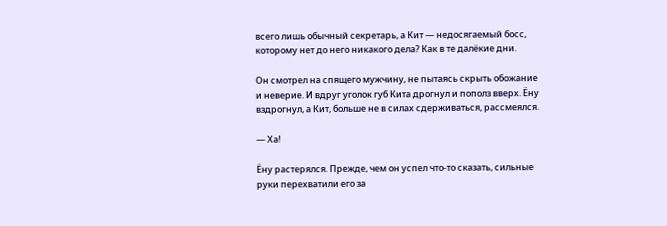всего лишь обычный секретарь, а Кит — недосягаемый босс, которому нет до него никакого дела? Как в те далёкие дни.

Он смотрел на спящего мужчину, не пытаясь скрыть обожание и неверие. И вдруг уголок губ Кита дрогнул и пополз вверх. Ёну вздрогнул, а Кит, больше не в силах сдерживаться, рассмеялся.

— Ха!

Ёну растерялся. Прежде, чем он успел что-то сказать, сильные руки перехватили его за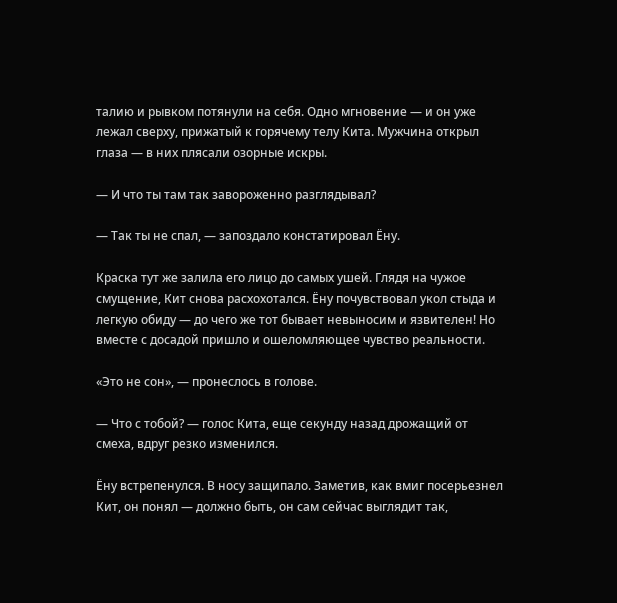талию и рывком потянули на себя. Одно мгновение — и он уже лежал сверху, прижатый к горячему телу Кита. Мужчина открыл глаза — в них плясали озорные искры.

— И что ты там так завороженно разглядывал?

— Так ты не спал, — запоздало констатировал Ёну.

Краска тут же залила его лицо до самых ушей. Глядя на чужое смущение, Кит снова расхохотался. Ёну почувствовал укол стыда и легкую обиду — до чего же тот бывает невыносим и язвителен! Но вместе с досадой пришло и ошеломляющее чувство реальности.

«Это не сон», — пронеслось в голове.

— Что с тобой? — голос Кита, еще секунду назад дрожащий от смеха, вдруг резко изменился.

Ёну встрепенулся. В носу защипало. Заметив, как вмиг посерьезнел Кит, он понял — должно быть, он сам сейчас выглядит так,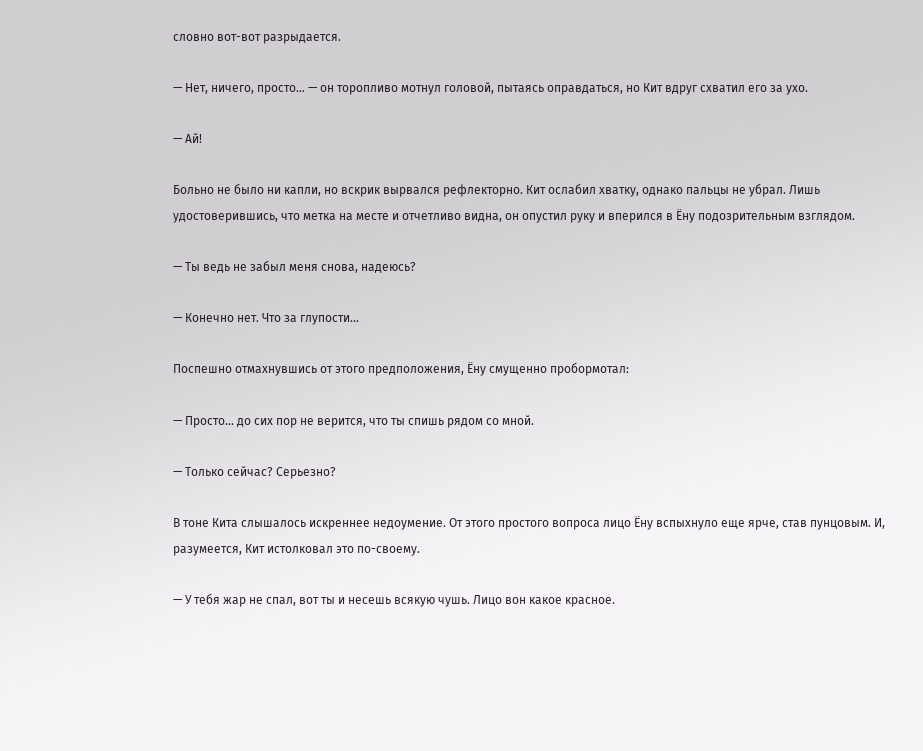словно вот-вот разрыдается.

— Нет, ничего, просто… — он торопливо мотнул головой, пытаясь оправдаться, но Кит вдруг схватил его за ухо.

— Ай!

Больно не было ни капли, но вскрик вырвался рефлекторно. Кит ослабил хватку, однако пальцы не убрал. Лишь удостоверившись, что метка на месте и отчетливо видна, он опустил руку и вперился в Ёну подозрительным взглядом.

— Ты ведь не забыл меня снова, надеюсь?

— Конечно нет. Что за глупости…

Поспешно отмахнувшись от этого предположения, Ёну смущенно пробормотал:

— Просто… до сих пор не верится, что ты спишь рядом со мной.

— Только сейчас? Серьезно?

В тоне Кита слышалось искреннее недоумение. От этого простого вопроса лицо Ёну вспыхнуло еще ярче, став пунцовым. И, разумеется, Кит истолковал это по-своему.

— У тебя жар не спал, вот ты и несешь всякую чушь. Лицо вон какое красное.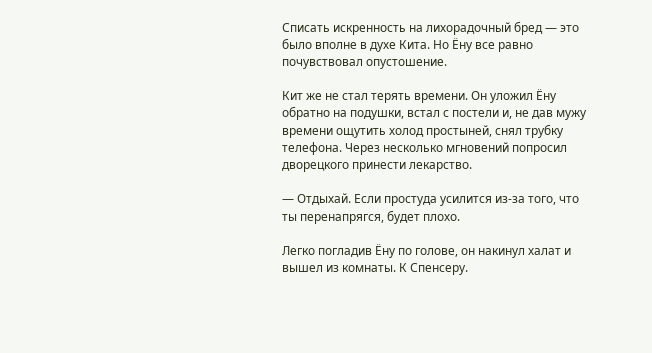Списать искренность на лихорадочный бред — это было вполне в духе Кита. Но Ёну все равно почувствовал опустошение.

Кит же не стал терять времени. Он уложил Ёну обратно на подушки, встал с постели и, не дав мужу времени ощутить холод простыней, снял трубку телефона. Через несколько мгновений попросил дворецкого принести лекарство.

— Отдыхай. Если простуда усилится из-за того, что ты перенапрягся, будет плохо.

Легко погладив Ёну по голове, он накинул халат и вышел из комнаты. К Спенсеру.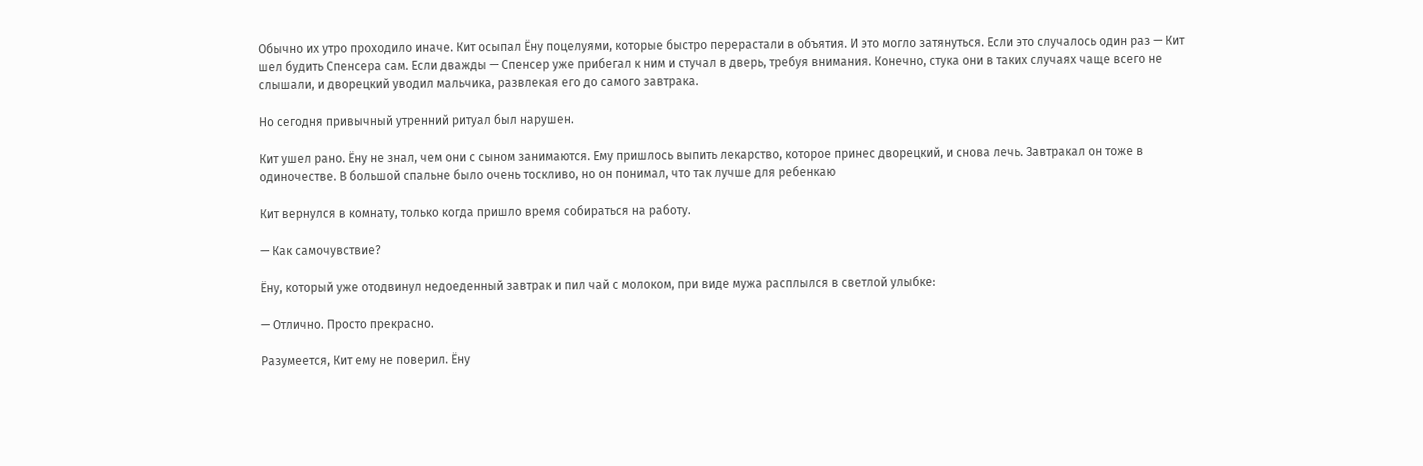Обычно их утро проходило иначе. Кит осыпал Ёну поцелуями, которые быстро перерастали в объятия. И это могло затянуться. Если это случалось один раз — Кит шел будить Спенсера сам. Если дважды — Спенсер уже прибегал к ним и стучал в дверь, требуя внимания. Конечно, стука они в таких случаях чаще всего не слышали, и дворецкий уводил мальчика, развлекая его до самого завтрака.

Но сегодня привычный утренний ритуал был нарушен.

Кит ушел рано. Ёну не знал, чем они с сыном занимаются. Ему пришлось выпить лекарство, которое принес дворецкий, и снова лечь. Завтракал он тоже в одиночестве. В большой спальне было очень тоскливо, но он понимал, что так лучше для ребенкаю

Кит вернулся в комнату, только когда пришло время собираться на работу.

— Как самочувствие?

Ёну, который уже отодвинул недоеденный завтрак и пил чай с молоком, при виде мужа расплылся в светлой улыбке:

— Отлично. Просто прекрасно.

Разумеется, Кит ему не поверил. Ёну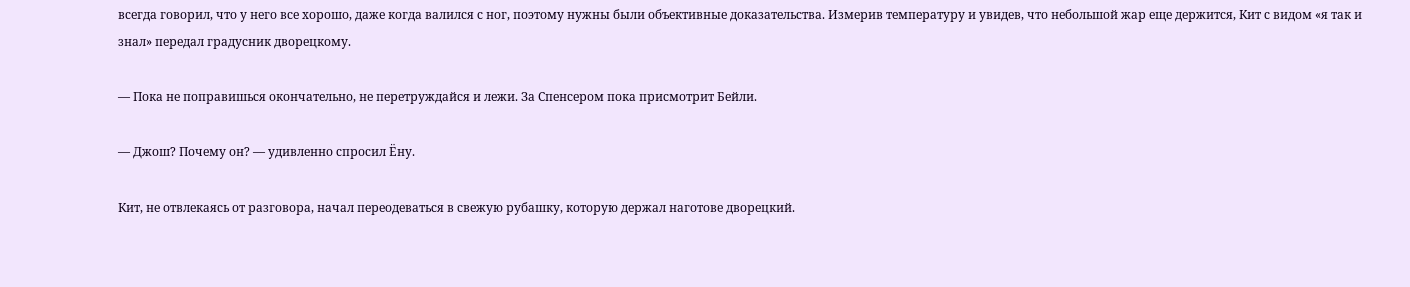всегда говорил, что у него все хорошо, даже когда валился с ног, поэтому нужны были объективные доказательства. Измерив температуру и увидев, что небольшой жар еще держится, Кит с видом «я так и знал» передал градусник дворецкому.

— Пока не поправишься окончательно, не перетруждайся и лежи. За Спенсером пока присмотрит Бейли.

— Джош? Почему он? — удивленно спросил Ёну.

Кит, не отвлекаясь от разговора, начал переодеваться в свежую рубашку, которую держал наготове дворецкий.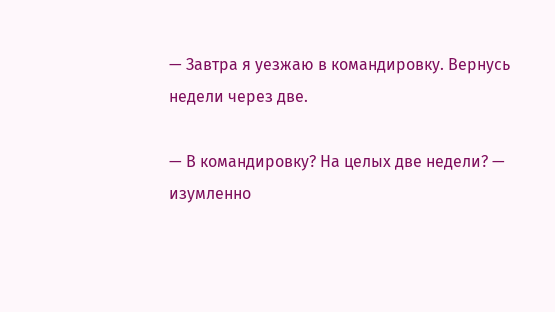— Завтра я уезжаю в командировку. Вернусь недели через две.

— В командировку? На целых две недели? — изумленно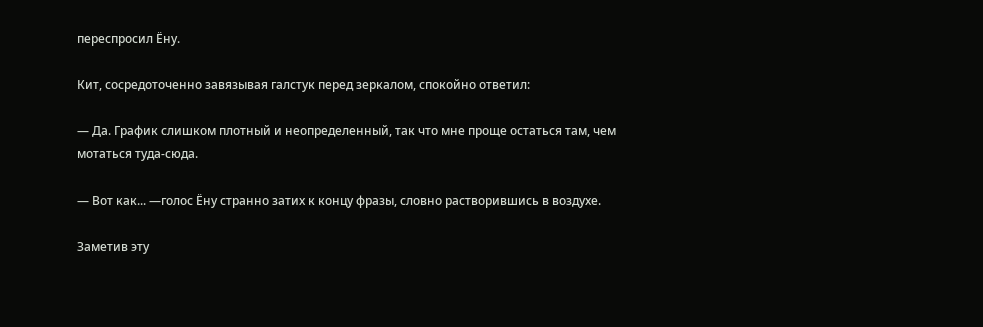переспросил Ёну.

Кит, сосредоточенно завязывая галстук перед зеркалом, спокойно ответил:

— Да. График слишком плотный и неопределенный, так что мне проще остаться там, чем мотаться туда-сюда.

— Вот как... —голос Ёну странно затих к концу фразы, словно растворившись в воздухе.

Заметив эту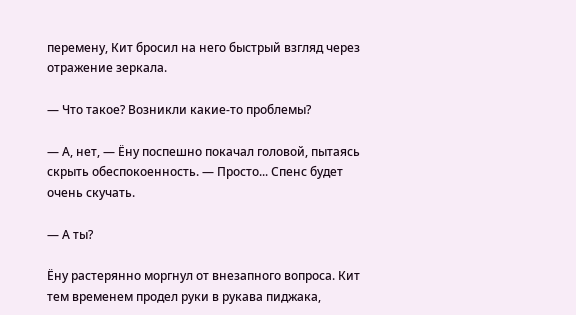перемену, Кит бросил на него быстрый взгляд через отражение зеркала.

— Что такое? Возникли какие-то проблемы?

— А, нет, — Ёну поспешно покачал головой, пытаясь скрыть обеспокоенность. — Просто... Спенс будет очень скучать.

— А ты?

Ёну растерянно моргнул от внезапного вопроса. Кит тем временем продел руки в рукава пиджака,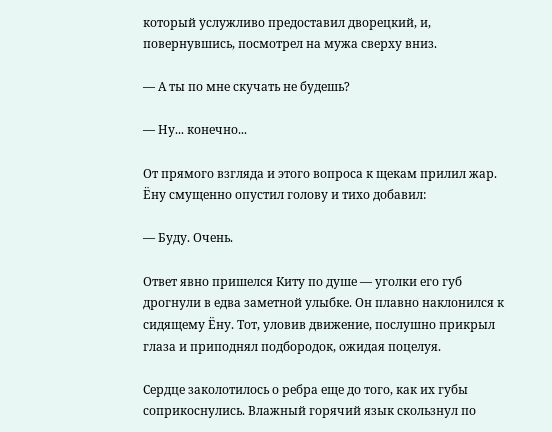который услужливо предоставил дворецкий, и, повернувшись, посмотрел на мужа сверху вниз.

— А ты по мне скучать не будешь?

— Ну... конечно...

От прямого взгляда и этого вопроса к щекам прилил жар. Ёну смущенно опустил голову и тихо добавил:

— Буду. Очень.

Ответ явно пришелся Киту по душе — уголки его губ дрогнули в едва заметной улыбке. Он плавно наклонился к сидящему Ёну. Тот, уловив движение, послушно прикрыл глаза и приподнял подбородок, ожидая поцелуя.

Сердце заколотилось о ребра еще до того, как их губы соприкоснулись. Влажный горячий язык скользнул по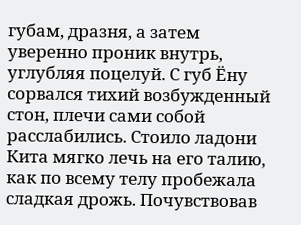губам, дразня, а затем уверенно проник внутрь, углубляя поцелуй. С губ Ёну сорвался тихий возбужденный стон, плечи сами собой расслабились. Стоило ладони Кита мягко лечь на его талию, как по всему телу пробежала сладкая дрожь. Почувствовав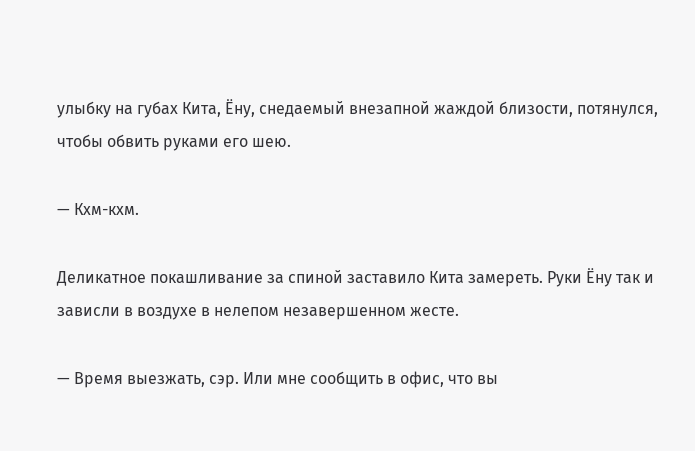улыбку на губах Кита, Ёну, снедаемый внезапной жаждой близости, потянулся, чтобы обвить руками его шею.

— Кхм-кхм.

Деликатное покашливание за спиной заставило Кита замереть. Руки Ёну так и зависли в воздухе в нелепом незавершенном жесте.

— Время выезжать, сэр. Или мне сообщить в офис, что вы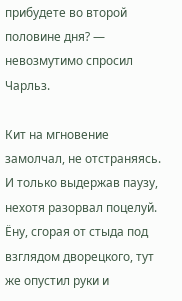прибудете во второй половине дня? — невозмутимо спросил Чарльз.

Кит на мгновение замолчал, не отстраняясь. И только выдержав паузу, нехотя разорвал поцелуй. Ёну, сгорая от стыда под взглядом дворецкого, тут же опустил руки и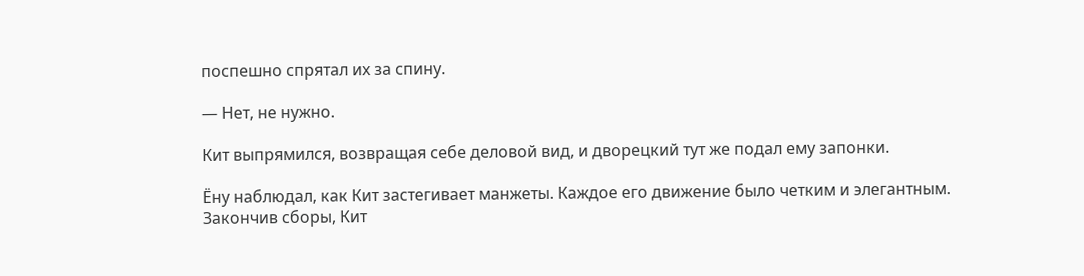поспешно спрятал их за спину.

— Нет, не нужно.

Кит выпрямился, возвращая себе деловой вид, и дворецкий тут же подал ему запонки.

Ёну наблюдал, как Кит застегивает манжеты. Каждое его движение было четким и элегантным. Закончив сборы, Кит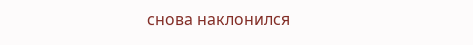снова наклонился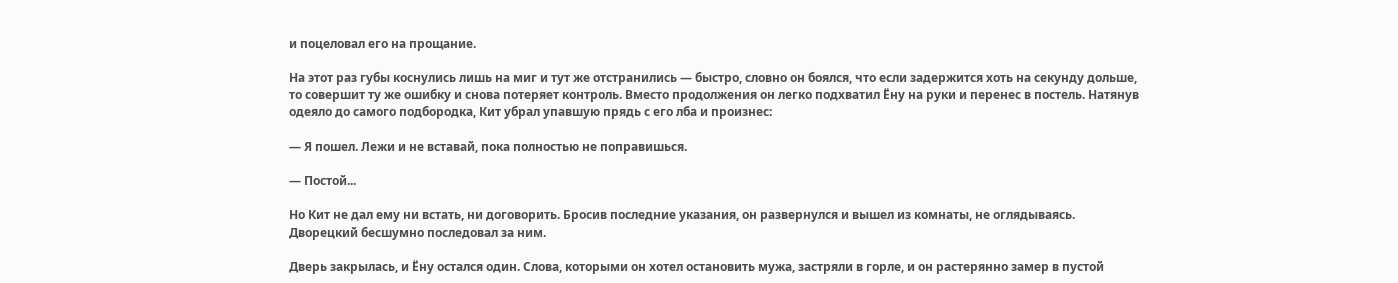и поцеловал его на прощание.

На этот раз губы коснулись лишь на миг и тут же отстранились — быстро, словно он боялся, что если задержится хоть на секунду дольше, то совершит ту же ошибку и снова потеряет контроль. Вместо продолжения он легко подхватил Ёну на руки и перенес в постель. Натянув одеяло до самого подбородка, Кит убрал упавшую прядь с его лба и произнес:

— Я пошел. Лежи и не вставай, пока полностью не поправишься.

— Постой...

Но Кит не дал ему ни встать, ни договорить. Бросив последние указания, он развернулся и вышел из комнаты, не оглядываясь. Дворецкий бесшумно последовал за ним.

Дверь закрылась, и Ёну остался один. Слова, которыми он хотел остановить мужа, застряли в горле, и он растерянно замер в пустой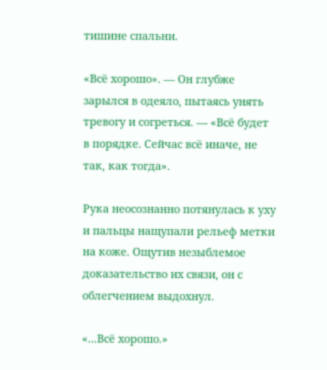тишине спальни.

«Всё хорошо». — Он глубже зарылся в одеяло, пытаясь унять тревогу и согреться. — «Всё будет в порядке. Сейчас всё иначе, не так, как тогда».

Рука неосознанно потянулась к уху и пальцы нащупали рельеф метки на коже. Ощутив незыблемое доказательство их связи, он с облегчением выдохнул.

«...Всё хорошо.»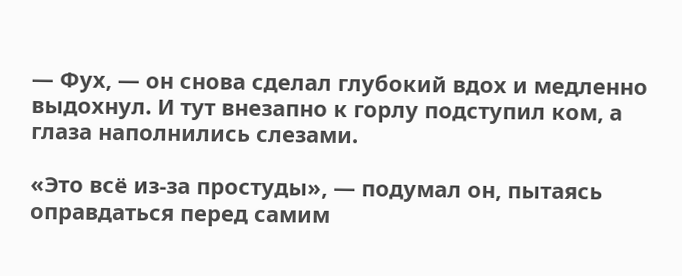— Фух, — он снова сделал глубокий вдох и медленно выдохнул. И тут внезапно к горлу подступил ком, а глаза наполнились слезами.

«Это всё из-за простуды», — подумал он, пытаясь оправдаться перед самим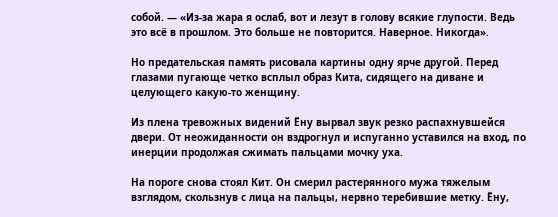собой. — «Из-за жара я ослаб, вот и лезут в голову всякие глупости. Ведь это всё в прошлом. Это больше не повторится. Наверное. Никогда».

Но предательская память рисовала картины одну ярче другой. Перед глазами пугающе четко всплыл образ Кита, сидящего на диване и целующего какую-то женщину.

Из плена тревожных видений Ёну вырвал звук резко распахнувшейся двери. От неожиданности он вздрогнул и испуганно уставился на вход, по инерции продолжая сжимать пальцами мочку уха.

На пороге снова стоял Кит. Он смерил растерянного мужа тяжелым взглядом, скользнув с лица на пальцы, нервно теребившие метку. Ёну,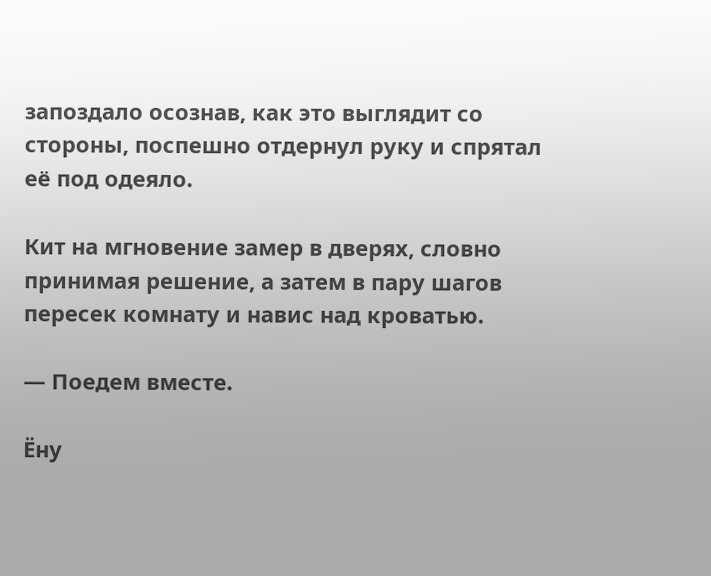запоздало осознав, как это выглядит со стороны, поспешно отдернул руку и спрятал её под одеяло.

Кит на мгновение замер в дверях, словно принимая решение, а затем в пару шагов пересек комнату и навис над кроватью.

— Поедем вместе.

Ёну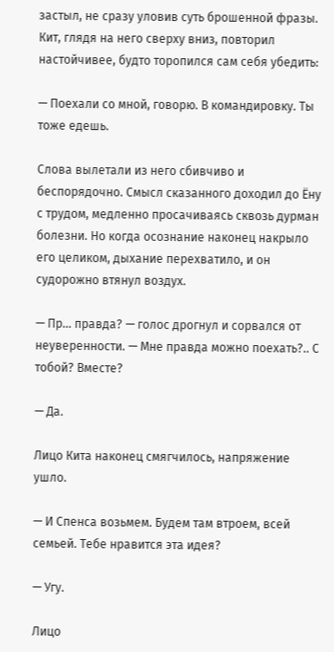застыл, не сразу уловив суть брошенной фразы. Кит, глядя на него сверху вниз, повторил настойчивее, будто торопился сам себя убедить:

— Поехали со мной, говорю. В командировку. Ты тоже едешь.

Слова вылетали из него сбивчиво и беспорядочно. Смысл сказанного доходил до Ёну с трудом, медленно просачиваясь сквозь дурман болезни. Но когда осознание наконец накрыло его целиком, дыхание перехватило, и он судорожно втянул воздух.

— Пр... правда? — голос дрогнул и сорвался от неуверенности. — Мне правда можно поехать?.. С тобой? Вместе?

— Да.

Лицо Кита наконец смягчилось, напряжение ушло.

— И Спенса возьмем. Будем там втроем, всей семьей. Тебе нравится эта идея?

— Угу.

Лицо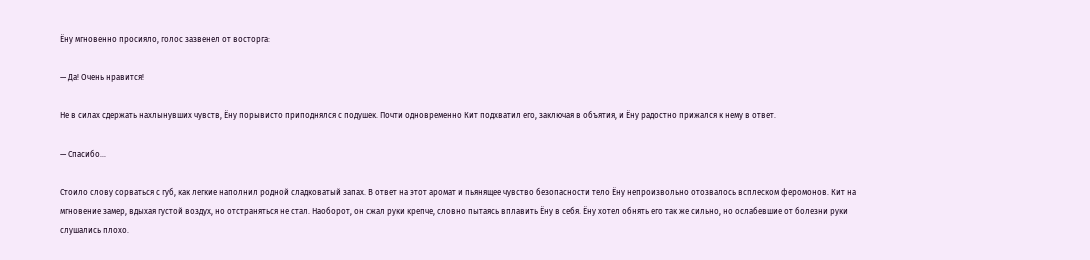Ёну мгновенно просияло, голос зазвенел от восторга:

— Да! Очень нравится!

Не в силах сдержать нахлынувших чувств, Ёну порывисто приподнялся с подушек. Почти одновременно Кит подхватил его, заключая в объятия, и Ёну радостно прижался к нему в ответ.

— Спасибо...

Стоило слову сорваться с губ, как легкие наполнил родной сладковатый запах. В ответ на этот аромат и пьянящее чувство безопасности тело Ёну непроизвольно отозвалось всплеском феромонов. Кит на мгновение замер, вдыхая густой воздух, но отстраняться не стал. Наоборот, он сжал руки крепче, словно пытаясь вплавить Ёну в себя. Ёну хотел обнять его так же сильно, но ослабевшие от болезни руки слушались плохо.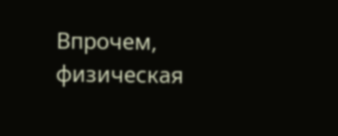Впрочем, физическая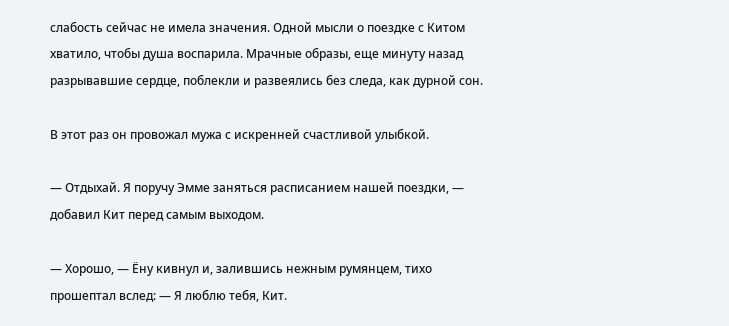слабость сейчас не имела значения. Одной мысли о поездке с Китом хватило, чтобы душа воспарила. Мрачные образы, еще минуту назад разрывавшие сердце, поблекли и развеялись без следа, как дурной сон.

В этот раз он провожал мужа с искренней счастливой улыбкой.

— Отдыхай. Я поручу Эмме заняться расписанием нашей поездки, — добавил Кит перед самым выходом.

— Хорошо, — Ёну кивнул и, залившись нежным румянцем, тихо прошептал вслед: — Я люблю тебя, Кит.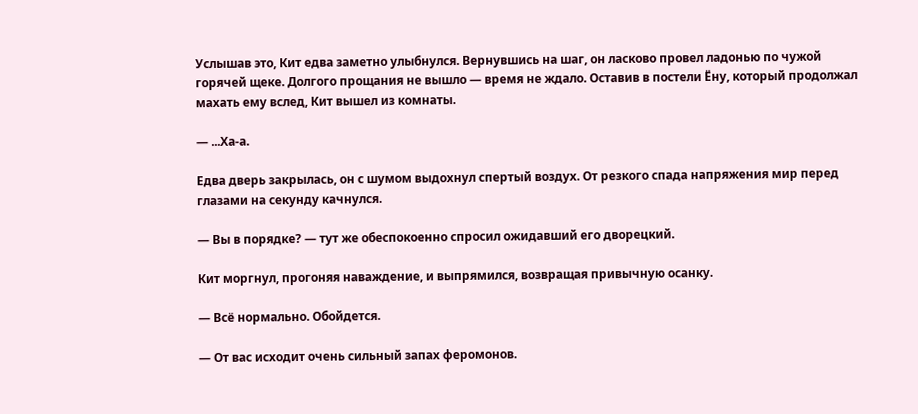Услышав это, Кит едва заметно улыбнулся. Вернувшись на шаг, он ласково провел ладонью по чужой горячей щеке. Долгого прощания не вышло — время не ждало. Оставив в постели Ёну, который продолжал махать ему вслед, Кит вышел из комнаты.

— ...Ха-а.

Едва дверь закрылась, он с шумом выдохнул спертый воздух. От резкого спада напряжения мир перед глазами на секунду качнулся.

— Вы в порядке? — тут же обеспокоенно спросил ожидавший его дворецкий.

Кит моргнул, прогоняя наваждение, и выпрямился, возвращая привычную осанку.

— Всё нормально. Обойдется.

— От вас исходит очень сильный запах феромонов.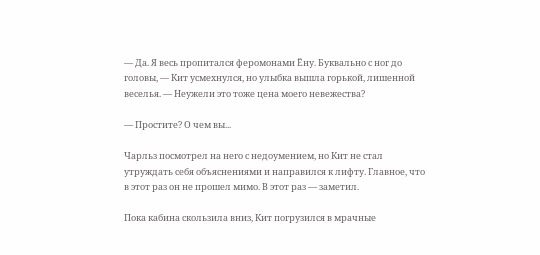— Да. Я весь пропитался феромонами Ёну. Буквально с ног до головы, — Кит усмехнулся, но улыбка вышла горькой, лишенной веселья. — Неужели это тоже цена моего невежества?

— Простите? О чем вы...

Чарльз посмотрел на него с недоумением, но Кит не стал утруждать себя объяснениями и направился к лифту. Главное, что в этот раз он не прошел мимо. В этот раз — заметил.

Пока кабина скользила вниз, Кит погрузился в мрачные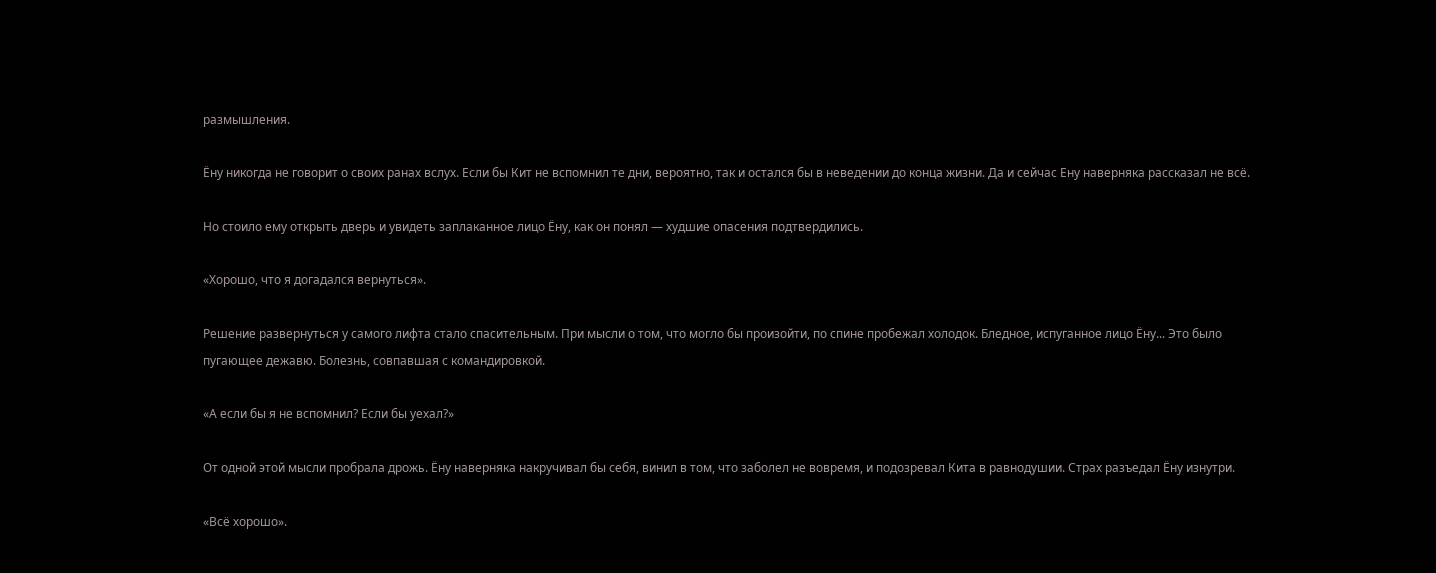размышления.

Ёну никогда не говорит о своих ранах вслух. Если бы Кит не вспомнил те дни, вероятно, так и остался бы в неведении до конца жизни. Да и сейчас Ену наверняка рассказал не всё.

Но стоило ему открыть дверь и увидеть заплаканное лицо Ёну, как он понял — худшие опасения подтвердились.

«Хорошо, что я догадался вернуться».

Решение развернуться у самого лифта стало спасительным. При мысли о том, что могло бы произойти, по спине пробежал холодок. Бледное, испуганное лицо Ёну... Это было пугающее дежавю. Болезнь, совпавшая с командировкой.

«А если бы я не вспомнил? Если бы уехал?»

От одной этой мысли пробрала дрожь. Ёну наверняка накручивал бы себя, винил в том, что заболел не вовремя, и подозревал Кита в равнодушии. Страх разъедал Ёну изнутри.

«Всё хорошо».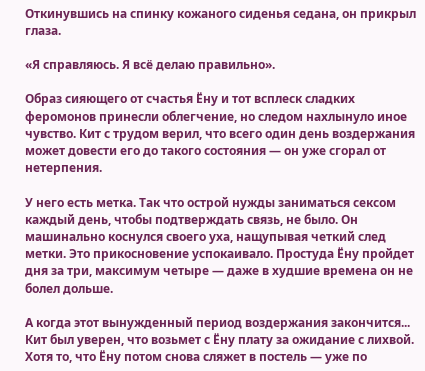Откинувшись на спинку кожаного сиденья седана, он прикрыл глаза.

«Я справляюсь. Я всё делаю правильно».

Образ сияющего от счастья Ёну и тот всплеск сладких феромонов принесли облегчение, но следом нахлынуло иное чувство. Кит с трудом верил, что всего один день воздержания может довести его до такого состояния — он уже сгорал от нетерпения.

У него есть метка. Так что острой нужды заниматься сексом каждый день, чтобы подтверждать связь, не было. Он машинально коснулся своего уха, нащупывая четкий след метки. Это прикосновение успокаивало. Простуда Ёну пройдет дня за три, максимум четыре — даже в худшие времена он не болел дольше.

А когда этот вынужденный период воздержания закончится... Кит был уверен, что возьмет с Ёну плату за ожидание с лихвой. Хотя то, что Ёну потом снова сляжет в постель — уже по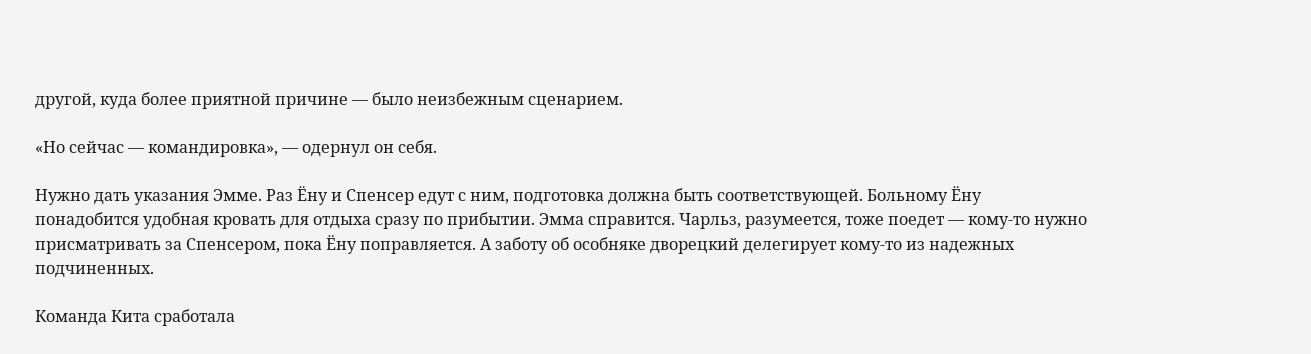другой, куда более приятной причине — было неизбежным сценарием.

«Но сейчас — командировка», — одернул он себя.

Нужно дать указания Эмме. Раз Ёну и Спенсер едут с ним, подготовка должна быть соответствующей. Больному Ёну понадобится удобная кровать для отдыха сразу по прибытии. Эмма справится. Чарльз, разумеется, тоже поедет — кому-то нужно присматривать за Спенсером, пока Ёну поправляется. А заботу об особняке дворецкий делегирует кому-то из надежных подчиненных.

Команда Кита сработала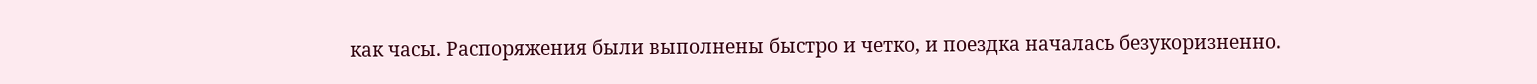как часы. Распоряжения были выполнены быстро и четко, и поездка началась безукоризненно.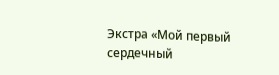Экстра «Мой первый сердечный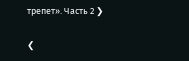трепет». Часть 2 ❯

❮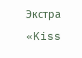Экстра «Kiss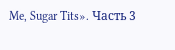Me, Sugar Tits». Часть 3